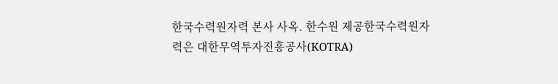한국수력원자력 본사 사옥. 한수원 제공한국수력원자력은 대한무역투자진흥공사(KOTRA)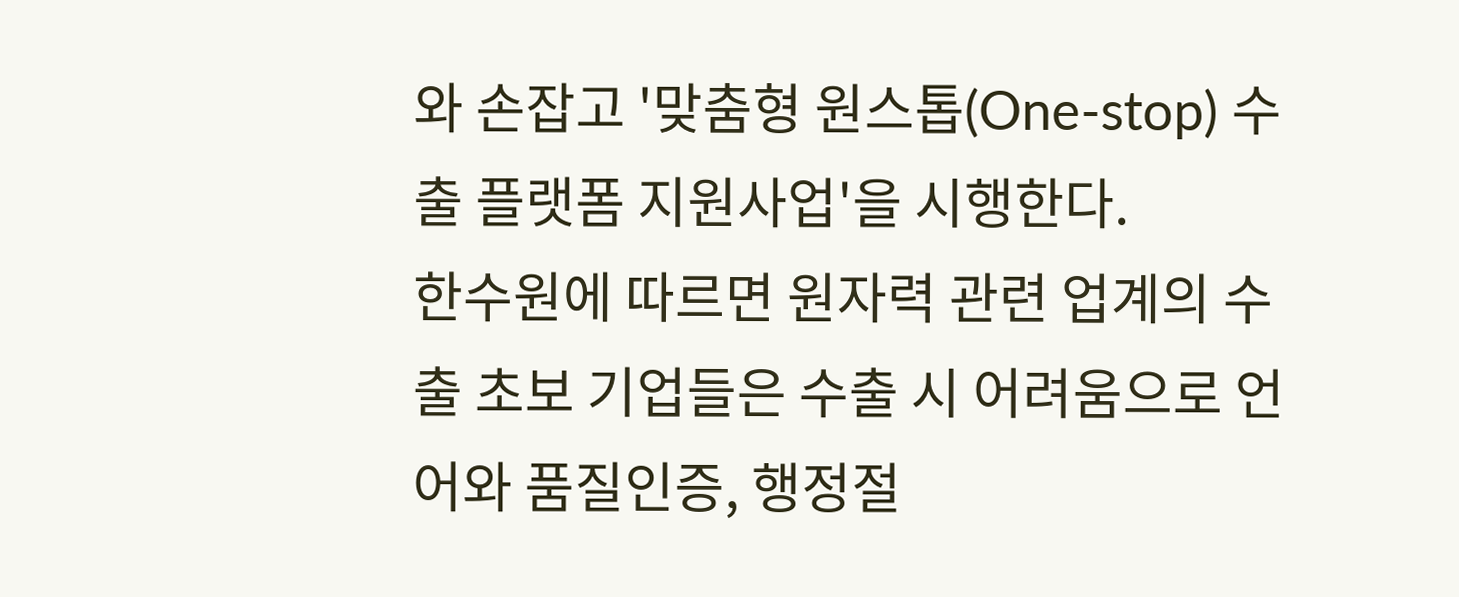와 손잡고 '맞춤형 원스톱(One-stop) 수출 플랫폼 지원사업'을 시행한다.
한수원에 따르면 원자력 관련 업계의 수출 초보 기업들은 수출 시 어려움으로 언어와 품질인증, 행정절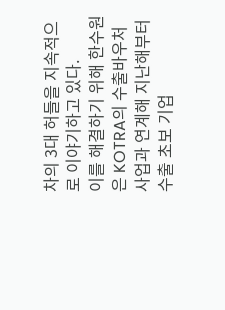차의 3대 허들을 지속적으로 이야기하고 있다.
이를 해결하기 위해 한수원은 KOTRA의 수출바우처 사업과 연계해 지난해부터 수출 초보 기업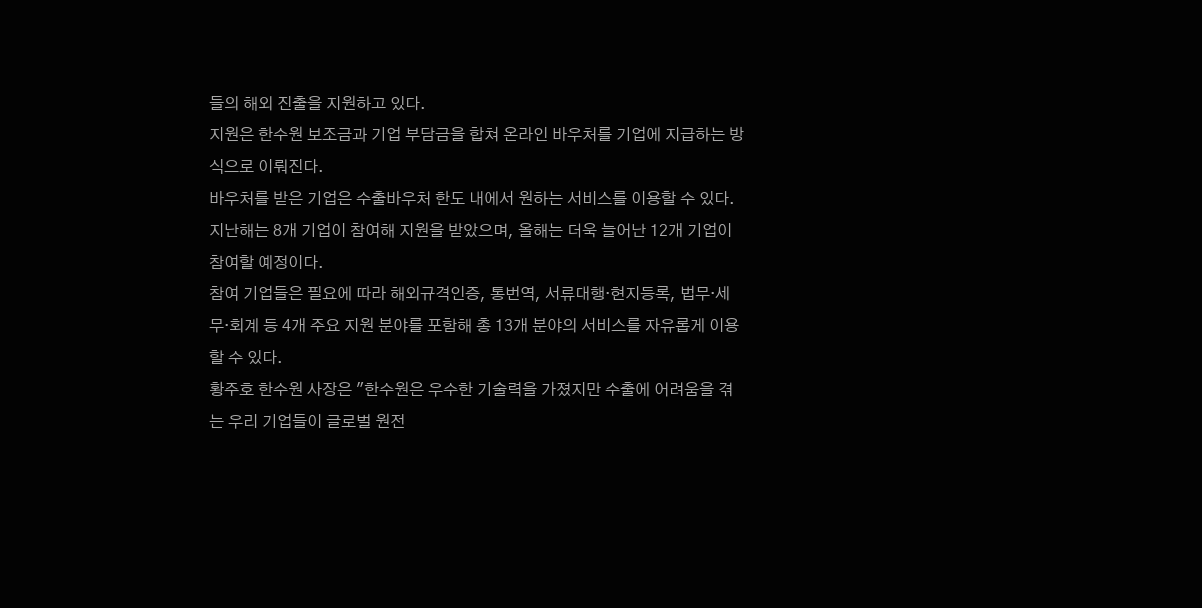들의 해외 진출을 지원하고 있다.
지원은 한수원 보조금과 기업 부담금을 합쳐 온라인 바우처를 기업에 지급하는 방식으로 이뤄진다.
바우처를 받은 기업은 수출바우처 한도 내에서 원하는 서비스를 이용할 수 있다.
지난해는 8개 기업이 참여해 지원을 받았으며, 올해는 더욱 늘어난 12개 기업이 참여할 예정이다.
참여 기업들은 필요에 따라 해외규격인증, 통번역, 서류대행·현지등록, 법무·세무·회계 등 4개 주요 지원 분야를 포함해 총 13개 분야의 서비스를 자유롭게 이용할 수 있다.
황주호 한수원 사장은 "한수원은 우수한 기술력을 가졌지만 수출에 어려움을 겪는 우리 기업들이 글로벌 원전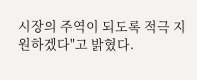시장의 주역이 되도록 적극 지원하겠다"고 밝혔다.